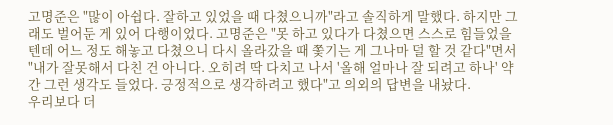고명준은 "많이 아쉽다. 잘하고 있었을 때 다쳤으니까"라고 솔직하게 말했다. 하지만 그래도 벌어둔 게 있어 다행이었다. 고명준은 "못 하고 있다가 다쳤으면 스스로 힘들었을 텐데 어느 정도 해놓고 다쳤으니 다시 올라갔을 때 쫓기는 게 그나마 덜 할 것 같다"면서 "내가 잘못해서 다친 건 아니다. 오히려 딱 다치고 나서 '올해 얼마나 잘 되려고 하나' 약간 그런 생각도 들었다. 긍정적으로 생각하려고 했다"고 의외의 답변을 내놨다.
우리보다 더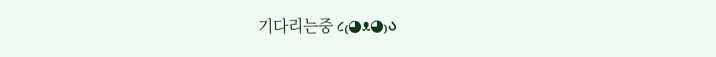기다리는중 ૮₍◕ᴥ◕₎ა